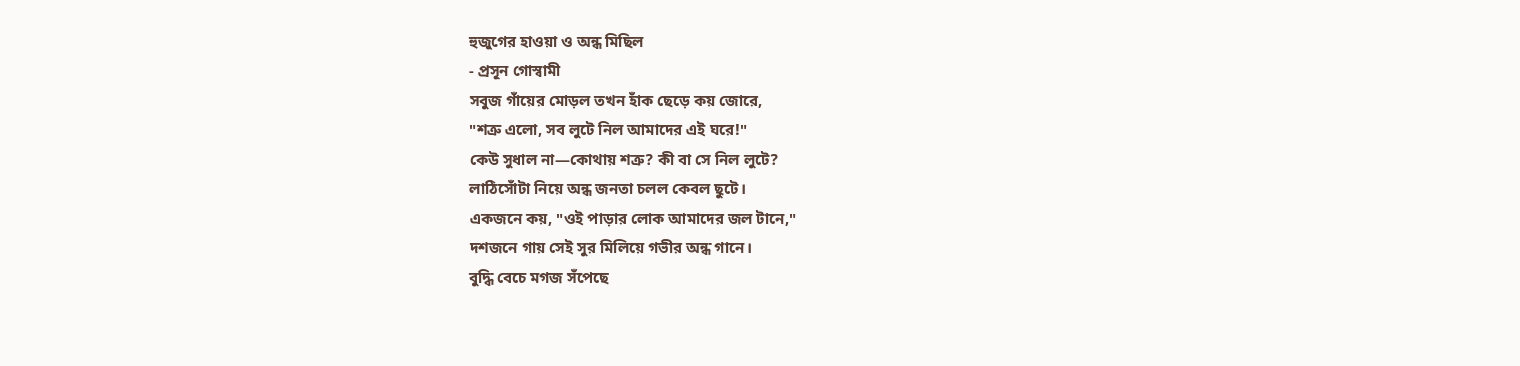হুজুগের হাওয়া ও অন্ধ মিছিল
- প্রসূন গোস্বামী
সবুজ গাঁয়ের মোড়ল তখন হাঁক ছেড়ে কয় জোরে,
"শত্রু এলো, সব লুটে নিল আমাদের এই ঘরে!"
কেউ সুধাল না—কোথায় শত্রু? কী বা সে নিল লুটে?
লাঠিসোঁটা নিয়ে অন্ধ জনতা চলল কেবল ছুটে।
একজনে কয়, "ওই পাড়ার লোক আমাদের জল টানে,"
দশজনে গায় সেই সুর মিলিয়ে গভীর অন্ধ গানে।
বুদ্ধি বেচে মগজ সঁপেছে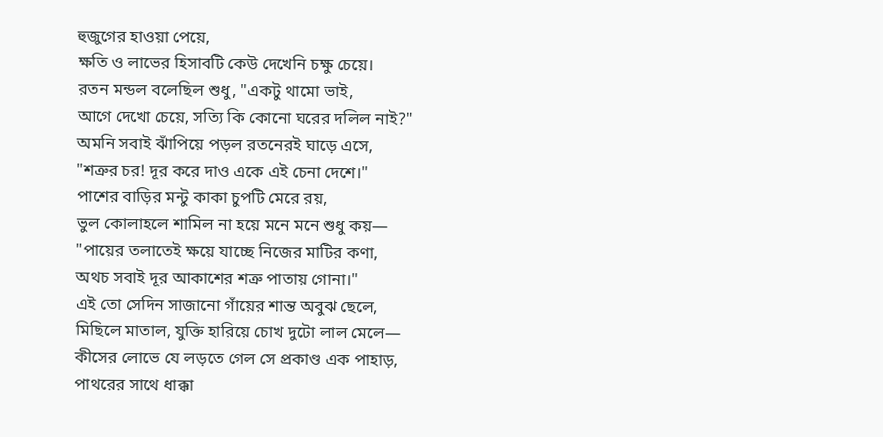হুজুগের হাওয়া পেয়ে,
ক্ষতি ও লাভের হিসাবটি কেউ দেখেনি চক্ষু চেয়ে।
রতন মন্ডল বলেছিল শুধু, "একটু থামো ভাই,
আগে দেখো চেয়ে, সত্যি কি কোনো ঘরের দলিল নাই?"
অমনি সবাই ঝাঁপিয়ে পড়ল রতনেরই ঘাড়ে এসে,
"শত্রুর চর! দূর করে দাও একে এই চেনা দেশে।"
পাশের বাড়ির মন্টু কাকা চুপটি মেরে রয়,
ভুল কোলাহলে শামিল না হয়ে মনে মনে শুধু কয়—
"পায়ের তলাতেই ক্ষয়ে যাচ্ছে নিজের মাটির কণা,
অথচ সবাই দূর আকাশের শত্রু পাতায় গোনা।"
এই তো সেদিন সাজানো গাঁয়ের শান্ত অবুঝ ছেলে,
মিছিলে মাতাল, যুক্তি হারিয়ে চোখ দুটো লাল মেলে—
কীসের লোভে যে লড়তে গেল সে প্রকাণ্ড এক পাহাড়,
পাথরের সাথে ধাক্কা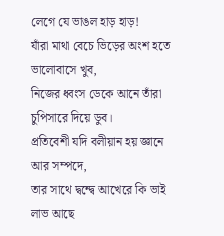লেগে যে ভাঙল হাড় হাড়!
যাঁরা মাথা বেচে ভিড়ের অংশ হতে ভালোবাসে খুব,
নিজের ধ্বংস ডেকে আনে তাঁরা চুপিসারে দিয়ে ডুব।
প্রতিবেশী যদি বলীয়ান হয় জ্ঞানে আর সম্পদে,
তার সাথে দ্বন্দ্বে আখেরে কি ভাই লাভ আছে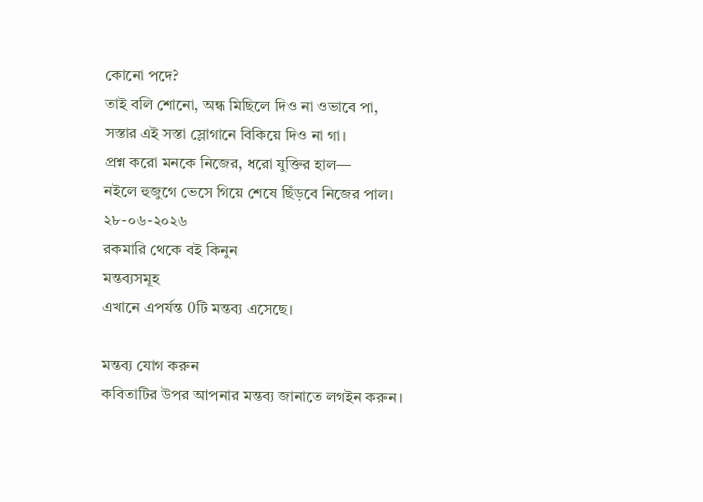কোনো পদে?
তাই বলি শোনো, অন্ধ মিছিলে দিও না ওভাবে পা,
সস্তার এই সস্তা স্লোগানে বিকিয়ে দিও না গা।
প্রশ্ন করো মনকে নিজের, ধরো যুক্তির হাল—
নইলে হুজুগে ভেসে গিয়ে শেষে ছিঁড়বে নিজের পাল।
২৮-০৬-২০২৬
রকমারি থেকে বই কিনুন
মন্তব্যসমূহ
এখানে এপর্যন্ত 0টি মন্তব্য এসেছে।

মন্তব্য যোগ করুন
কবিতাটির উপর আপনার মন্তব্য জানাতে লগইন করুন।